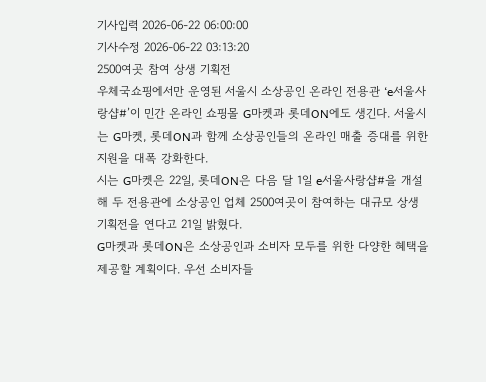기사입력 2026-06-22 06:00:00
기사수정 2026-06-22 03:13:20
2500여곳 참여 상생 기획전
우체국쇼핑에서만 운영된 서울시 소상공인 온라인 전용관 ‘e서울사랑샵#’이 민간 온라인 쇼핑몰 G마켓과 롯데ON에도 생긴다. 서울시는 G마켓, 롯데ON과 함께 소상공인들의 온라인 매출 증대를 위한 지원을 대폭 강화한다.
시는 G마켓은 22일, 롯데ON은 다음 달 1일 e서울사랑샵#을 개설해 두 전용관에 소상공인 업체 2500여곳이 참여하는 대규모 상생 기획전을 연다고 21일 밝혔다.
G마켓과 롯데ON은 소상공인과 소비자 모두를 위한 다양한 혜택을 제공할 계획이다. 우선 소비자들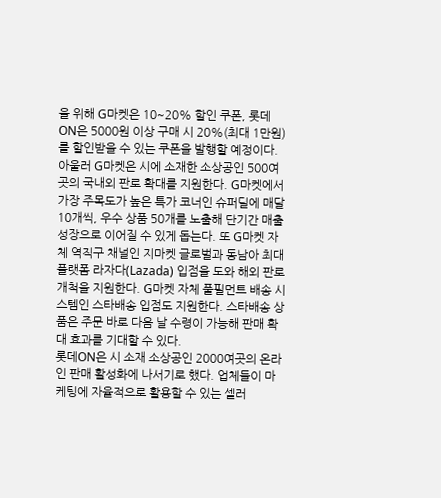을 위해 G마켓은 10~20% 할인 쿠폰, 롯데ON은 5000원 이상 구매 시 20%(최대 1만원)를 할인받을 수 있는 쿠폰을 발행할 예정이다. 아울러 G마켓은 시에 소재한 소상공인 500여곳의 국내외 판로 확대를 지원한다. G마켓에서 가장 주목도가 높은 특가 코너인 슈퍼딜에 매달 10개씩, 우수 상품 50개를 노출해 단기간 매출 성장으로 이어질 수 있게 돕는다. 또 G마켓 자체 역직구 채널인 지마켓 글로벌과 동남아 최대 플랫폼 라자다(Lazada) 입점을 도와 해외 판로 개척을 지원한다. G마켓 자체 풀필먼트 배송 시스템인 스타배송 입점도 지원한다. 스타배송 상품은 주문 바로 다음 날 수령이 가능해 판매 확대 효과를 기대할 수 있다.
롯데ON은 시 소재 소상공인 2000여곳의 온라인 판매 활성화에 나서기로 했다. 업체들이 마케팅에 자율적으로 활용할 수 있는 셀러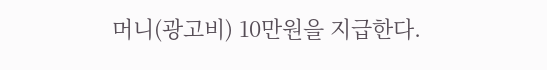머니(광고비) 10만원을 지급한다.